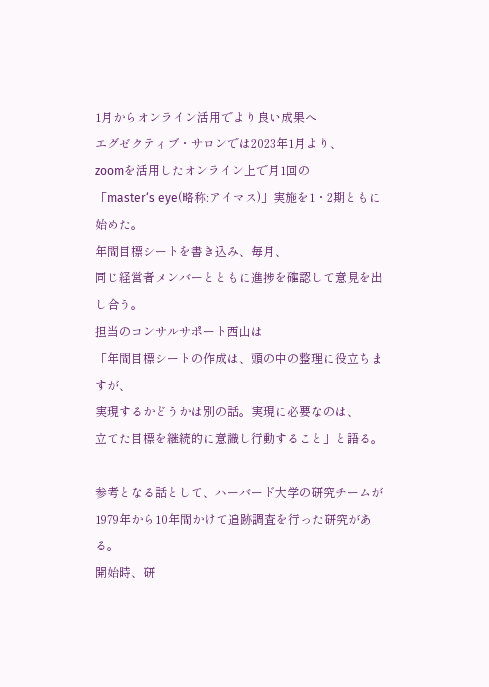1月からオンライン活用でより良い成果へ
エグゼクティブ・サロンでは2023年1月より、
zoomを活用したオンライン上で月1回の
「master‘s eye(略称:アイマス)」実施を1・2期ともに始めた。
年間目標シートを書き込み、毎月、
同じ経営者メンバーとともに進捗を確認して意見を出し合う。
担当のコンサルサポート西山は
「年間目標シートの作成は、頭の中の整理に役立ちますが、
実現するかどうかは別の話。実現に必要なのは、
立てた目標を継続的に意識し行動すること」と語る。

参考となる話として、ハーバード大学の研究チームが
1979年から10年間かけて追跡調査を行った研究がある。
開始時、研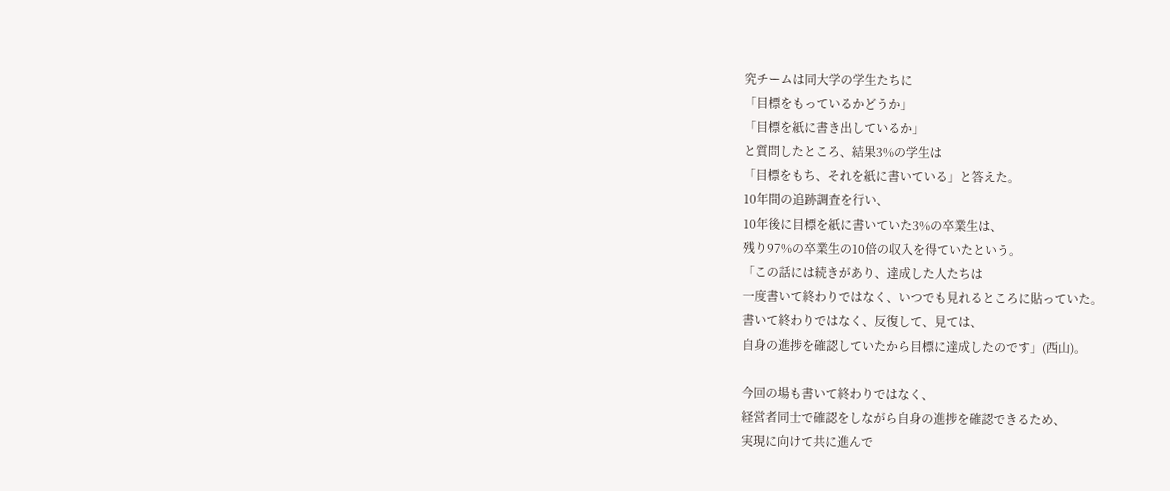究チームは同大学の学生たちに
「目標をもっているかどうか」
「目標を紙に書き出しているか」
と質問したところ、結果3%の学生は
「目標をもち、それを紙に書いている」と答えた。
10年間の追跡調査を行い、
10年後に目標を紙に書いていた3%の卒業生は、
残り97%の卒業生の10倍の収入を得ていたという。
「この話には続きがあり、達成した人たちは
一度書いて終わりではなく、いつでも見れるところに貼っていた。
書いて終わりではなく、反復して、見ては、
自身の進捗を確認していたから目標に達成したのです」(西山)。

今回の場も書いて終わりではなく、
経営者同士で確認をしながら自身の進捗を確認できるため、
実現に向けて共に進んで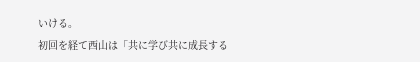いける。
初回を経て西山は「共に学び共に成長する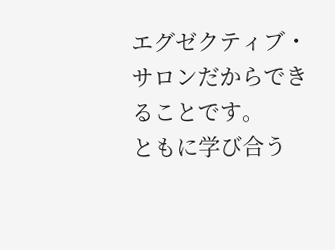エグゼクティブ・サロンだからできることです。
ともに学び合う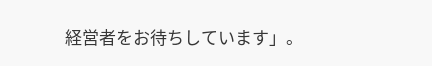経営者をお待ちしています」。